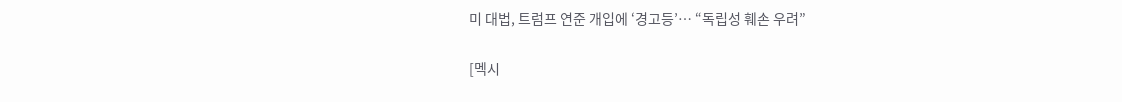미 대법, 트럼프 연준 개입에 ‘경고등’… “독립성 훼손 우려”

[멕시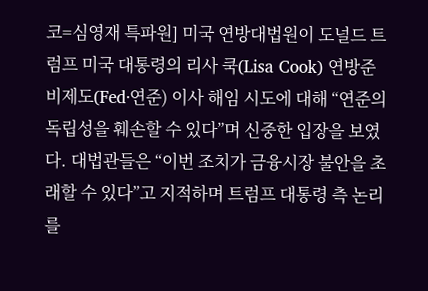코=심영재 특파원] 미국 연방대법원이 도널드 트럼프 미국 대통령의 리사 쿡(Lisa Cook) 연방준비제도(Fed·연준) 이사 해임 시도에 대해 “연준의 독립성을 훼손할 수 있다”며 신중한 입장을 보였다. 대법관들은 “이번 조치가 금융시장 불안을 초래할 수 있다”고 지적하며 트럼프 대통령 측 논리를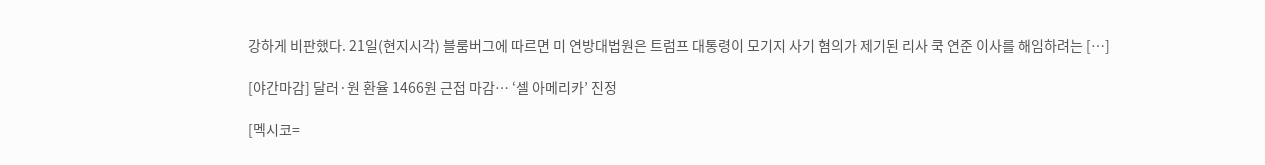강하게 비판했다. 21일(현지시각) 블룸버그에 따르면 미 연방대법원은 트럼프 대통령이 모기지 사기 혐의가 제기된 리사 쿡 연준 이사를 해임하려는 […]

[야간마감] 달러·원 환율 1466원 근접 마감… ‘셀 아메리카’ 진정

[멕시코=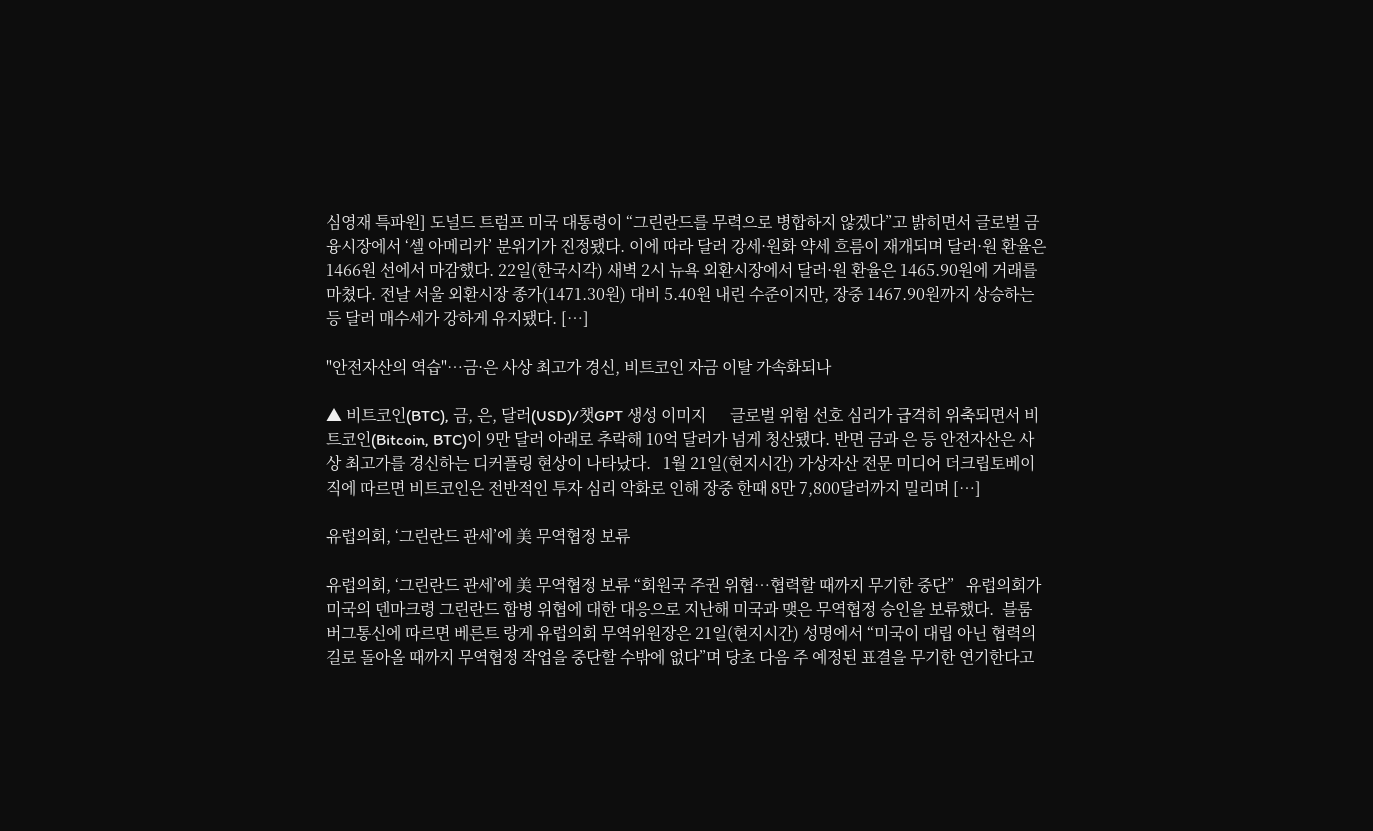심영재 특파원] 도널드 트럼프 미국 대통령이 “그린란드를 무력으로 병합하지 않겠다”고 밝히면서 글로벌 금융시장에서 ‘셀 아메리카’ 분위기가 진정됐다. 이에 따라 달러 강세·원화 약세 흐름이 재개되며 달러·원 환율은 1466원 선에서 마감했다. 22일(한국시각) 새벽 2시 뉴욕 외환시장에서 달러·원 환율은 1465.90원에 거래를 마쳤다. 전날 서울 외환시장 종가(1471.30원) 대비 5.40원 내린 수준이지만, 장중 1467.90원까지 상승하는 등 달러 매수세가 강하게 유지됐다. […]

"안전자산의 역습"…금·은 사상 최고가 경신, 비트코인 자금 이탈 가속화되나

▲ 비트코인(BTC), 금, 은, 달러(USD)/챗GPT 생성 이미지      글로벌 위험 선호 심리가 급격히 위축되면서 비트코인(Bitcoin, BTC)이 9만 달러 아래로 추락해 10억 달러가 넘게 청산됐다. 반면 금과 은 등 안전자산은 사상 최고가를 경신하는 디커플링 현상이 나타났다.   1월 21일(현지시간) 가상자산 전문 미디어 더크립토베이직에 따르면 비트코인은 전반적인 투자 심리 악화로 인해 장중 한때 8만 7,800달러까지 밀리며 […]

유럽의회, ‘그린란드 관세’에 美 무역협정 보류

유럽의회, ‘그린란드 관세’에 美 무역협정 보류 “회원국 주권 위협…협력할 때까지 무기한 중단”   유럽의회가 미국의 덴마크령 그린란드 합병 위협에 대한 대응으로 지난해 미국과 맺은 무역협정 승인을 보류했다.  블룸버그통신에 따르면 베른트 랑게 유럽의회 무역위원장은 21일(현지시간) 성명에서 “미국이 대립 아닌 협력의 길로 돌아올 때까지 무역협정 작업을 중단할 수밖에 없다”며 당초 다음 주 예정된 표결을 무기한 연기한다고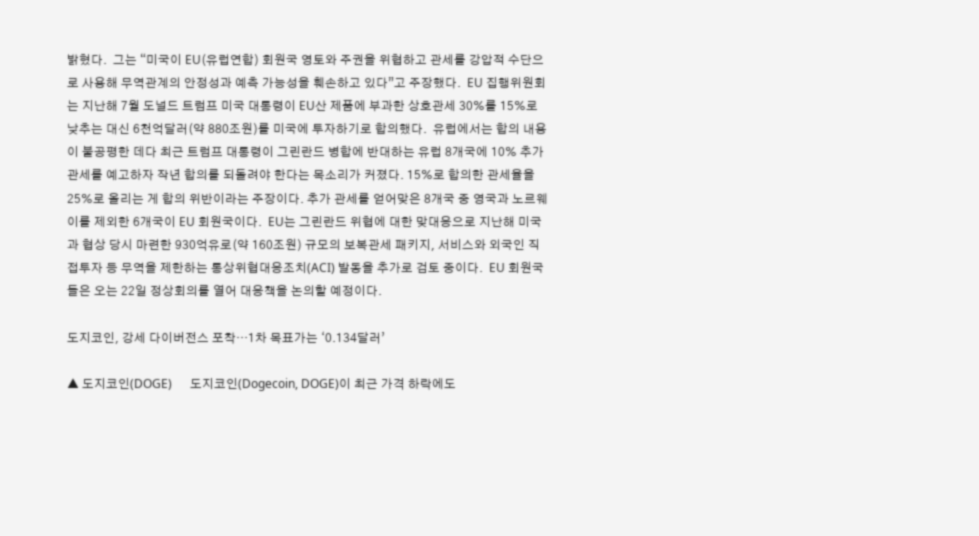밝혔다.  그는 “미국이 EU(유럽연합) 회원국 영토와 주권을 위협하고 관세를 강압적 수단으로 사용해 무역관계의 안정성과 예측 가능성을 훼손하고 있다”고 주장했다.  EU 집행위원회는 지난해 7월 도널드 트럼프 미국 대통령이 EU산 제품에 부과한 상호관세 30%를 15%로 낮추는 대신 6천억달러(약 880조원)를 미국에 투자하기로 합의했다.  유럽에서는 합의 내용이 불공평한 데다 최근 트럼프 대통령이 그린란드 병합에 반대하는 유럽 8개국에 10% 추가 관세를 예고하자 작년 합의를 되돌려야 한다는 목소리가 커졌다. 15%로 합의한 관세율을 25%로 올리는 게 합의 위반이라는 주장이다. 추가 관세를 얻어맞은 8개국 중 영국과 노르웨이를 제외한 6개국이 EU 회원국이다.  EU는 그린란드 위협에 대한 맞대응으로 지난해 미국과 협상 당시 마련한 930억유로(약 160조원) 규모의 보복관세 패키지, 서비스와 외국인 직접투자 등 무역을 제한하는 통상위협대응조치(ACI) 발동을 추가로 검토 중이다.  EU 회원국들은 오는 22일 정상회의를 열어 대응책을 논의할 예정이다.

도지코인, 강세 다이버전스 포착…1차 목표가는 ‘0.134달러’

▲ 도지코인(DOGE)      도지코인(Dogecoin, DOGE)이 최근 가격 하락에도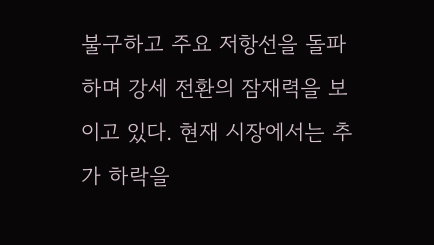불구하고 주요 저항선을 돌파하며 강세 전환의 잠재력을 보이고 있다. 현재 시장에서는 추가 하락을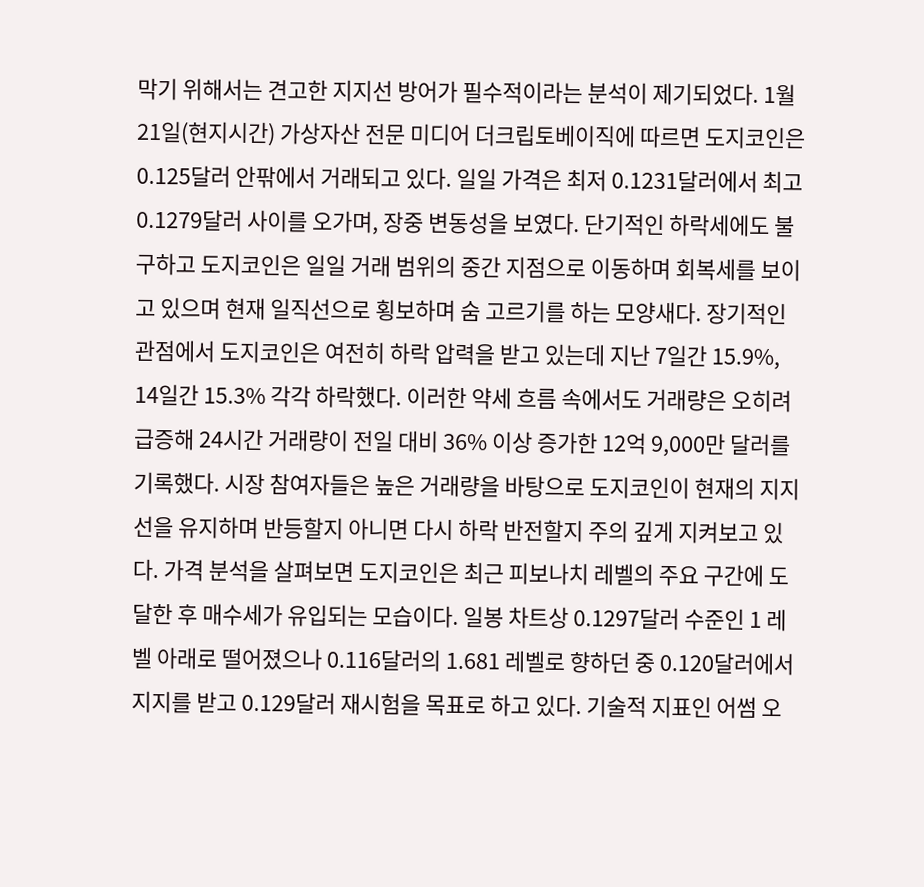막기 위해서는 견고한 지지선 방어가 필수적이라는 분석이 제기되었다. 1월 21일(현지시간) 가상자산 전문 미디어 더크립토베이직에 따르면 도지코인은 0.125달러 안팎에서 거래되고 있다. 일일 가격은 최저 0.1231달러에서 최고 0.1279달러 사이를 오가며, 장중 변동성을 보였다. 단기적인 하락세에도 불구하고 도지코인은 일일 거래 범위의 중간 지점으로 이동하며 회복세를 보이고 있으며 현재 일직선으로 횡보하며 숨 고르기를 하는 모양새다. 장기적인 관점에서 도지코인은 여전히 하락 압력을 받고 있는데 지난 7일간 15.9%, 14일간 15.3% 각각 하락했다. 이러한 약세 흐름 속에서도 거래량은 오히려 급증해 24시간 거래량이 전일 대비 36% 이상 증가한 12억 9,000만 달러를 기록했다. 시장 참여자들은 높은 거래량을 바탕으로 도지코인이 현재의 지지선을 유지하며 반등할지 아니면 다시 하락 반전할지 주의 깊게 지켜보고 있다. 가격 분석을 살펴보면 도지코인은 최근 피보나치 레벨의 주요 구간에 도달한 후 매수세가 유입되는 모습이다. 일봉 차트상 0.1297달러 수준인 1 레벨 아래로 떨어졌으나 0.116달러의 1.681 레벨로 향하던 중 0.120달러에서 지지를 받고 0.129달러 재시험을 목표로 하고 있다. 기술적 지표인 어썸 오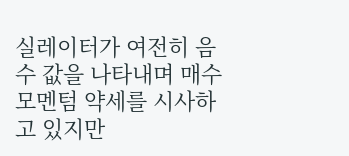실레이터가 여전히 음수 값을 나타내며 매수 모멘텀 약세를 시사하고 있지만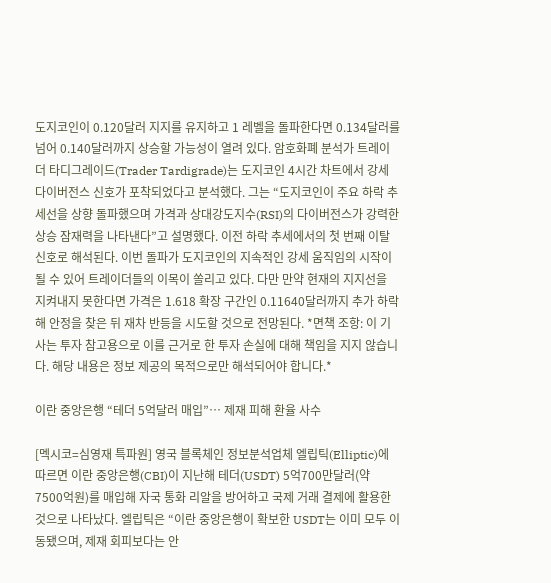도지코인이 0.120달러 지지를 유지하고 1 레벨을 돌파한다면 0.134달러를 넘어 0.140달러까지 상승할 가능성이 열려 있다. 암호화폐 분석가 트레이더 타디그레이드(Trader Tardigrade)는 도지코인 4시간 차트에서 강세 다이버전스 신호가 포착되었다고 분석했다. 그는 “도지코인이 주요 하락 추세선을 상향 돌파했으며 가격과 상대강도지수(RSI)의 다이버전스가 강력한 상승 잠재력을 나타낸다”고 설명했다. 이전 하락 추세에서의 첫 번째 이탈 신호로 해석된다. 이번 돌파가 도지코인의 지속적인 강세 움직임의 시작이 될 수 있어 트레이더들의 이목이 쏠리고 있다. 다만 만약 현재의 지지선을 지켜내지 못한다면 가격은 1.618 확장 구간인 0.11640달러까지 추가 하락해 안정을 찾은 뒤 재차 반등을 시도할 것으로 전망된다. *면책 조항: 이 기사는 투자 참고용으로 이를 근거로 한 투자 손실에 대해 책임을 지지 않습니다. 해당 내용은 정보 제공의 목적으로만 해석되어야 합니다.*

이란 중앙은행 “테더 5억달러 매입”… 제재 피해 환율 사수

[멕시코=심영재 특파원] 영국 블록체인 정보분석업체 엘립틱(Elliptic)에 따르면 이란 중앙은행(CBI)이 지난해 테더(USDT) 5억700만달러(약 7500억원)를 매입해 자국 통화 리알을 방어하고 국제 거래 결제에 활용한 것으로 나타났다. 엘립틱은 “이란 중앙은행이 확보한 USDT는 이미 모두 이동됐으며, 제재 회피보다는 안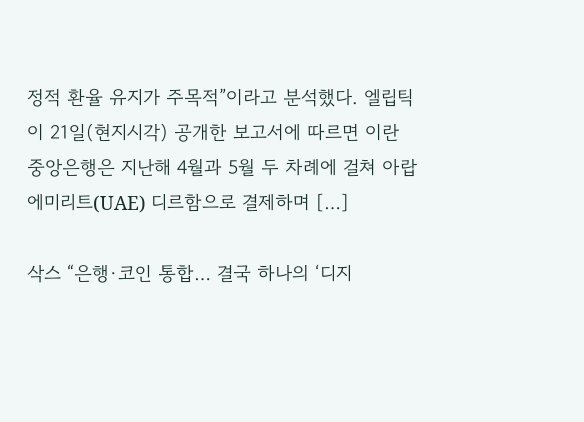정적 환율 유지가 주목적”이라고 분석했다. 엘립틱이 21일(현지시각) 공개한 보고서에 따르면 이란 중앙은행은 지난해 4월과 5월 두 차례에 걸쳐 아랍에미리트(UAE) 디르함으로 결제하며 […]

삭스 “은행·코인 통합… 결국 하나의 ‘디지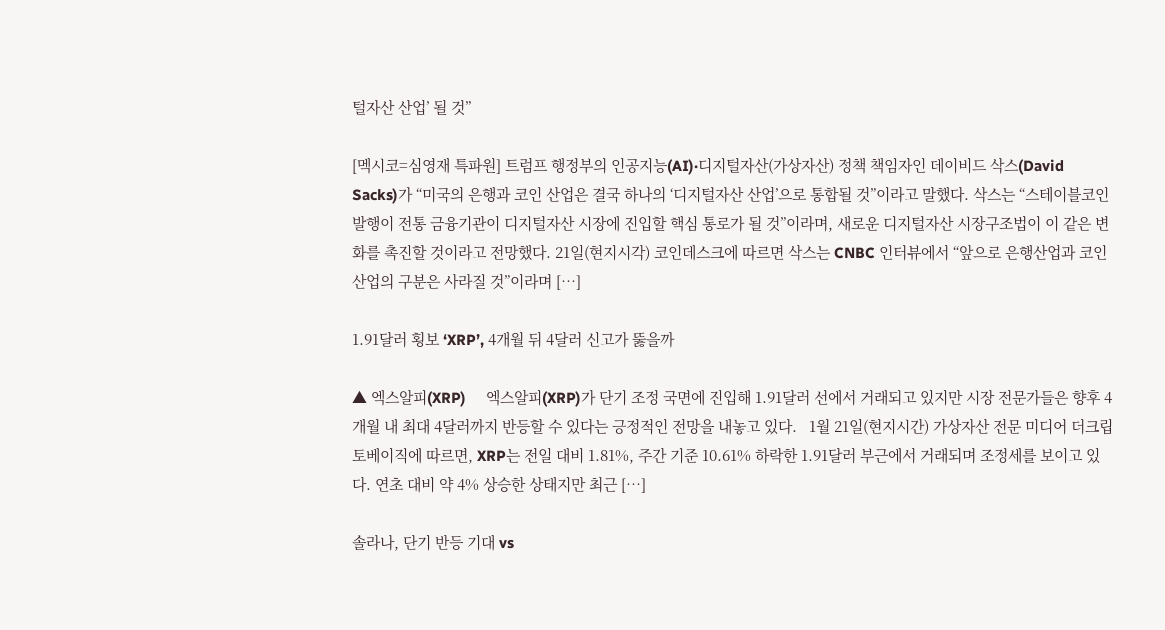털자산 산업’ 될 것”

[멕시코=심영재 특파원] 트럼프 행정부의 인공지능(AI)·디지털자산(가상자산) 정책 책임자인 데이비드 삭스(David Sacks)가 “미국의 은행과 코인 산업은 결국 하나의 ‘디지털자산 산업’으로 통합될 것”이라고 말했다. 삭스는 “스테이블코인 발행이 전통 금융기관이 디지털자산 시장에 진입할 핵심 통로가 될 것”이라며, 새로운 디지털자산 시장구조법이 이 같은 변화를 촉진할 것이라고 전망했다. 21일(현지시각) 코인데스크에 따르면 삭스는 CNBC 인터뷰에서 “앞으로 은행산업과 코인 산업의 구분은 사라질 것”이라며 […]

1.91달러 횡보 ‘XRP’, 4개월 뒤 4달러 신고가 뚫을까

▲ 엑스알피(XRP)     엑스알피(XRP)가 단기 조정 국면에 진입해 1.91달러 선에서 거래되고 있지만 시장 전문가들은 향후 4개월 내 최대 4달러까지 반등할 수 있다는 긍정적인 전망을 내놓고 있다.   1월 21일(현지시간) 가상자산 전문 미디어 더크립토베이직에 따르면, XRP는 전일 대비 1.81%, 주간 기준 10.61% 하락한 1.91달러 부근에서 거래되며 조정세를 보이고 있다. 연초 대비 약 4% 상승한 상태지만 최근 […]

솔라나, 단기 반등 기대 vs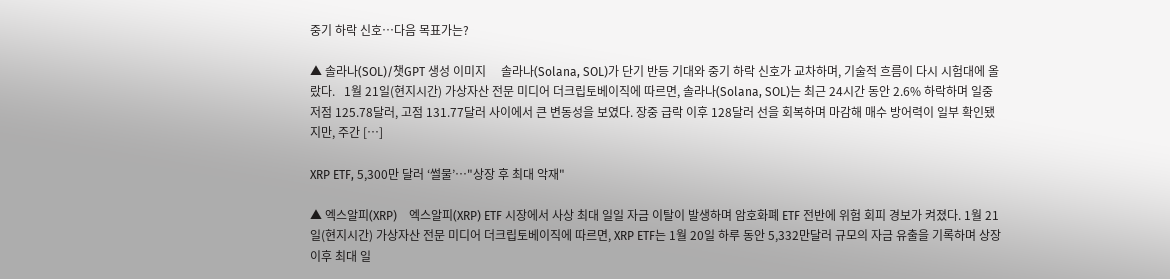중기 하락 신호…다음 목표가는?

▲ 솔라나(SOL)/챗GPT 생성 이미지     솔라나(Solana, SOL)가 단기 반등 기대와 중기 하락 신호가 교차하며, 기술적 흐름이 다시 시험대에 올랐다.   1월 21일(현지시간) 가상자산 전문 미디어 더크립토베이직에 따르면, 솔라나(Solana, SOL)는 최근 24시간 동안 2.6% 하락하며 일중 저점 125.78달러, 고점 131.77달러 사이에서 큰 변동성을 보였다. 장중 급락 이후 128달러 선을 회복하며 마감해 매수 방어력이 일부 확인됐지만, 주간 […]

XRP ETF, 5,300만 달러 ‘썰물’…"상장 후 최대 악재"

▲ 엑스알피(XRP)    엑스알피(XRP) ETF 시장에서 사상 최대 일일 자금 이탈이 발생하며 암호화폐 ETF 전반에 위험 회피 경보가 켜졌다. 1월 21일(현지시간) 가상자산 전문 미디어 더크립토베이직에 따르면, XRP ETF는 1월 20일 하루 동안 5,332만달러 규모의 자금 유출을 기록하며 상장 이후 최대 일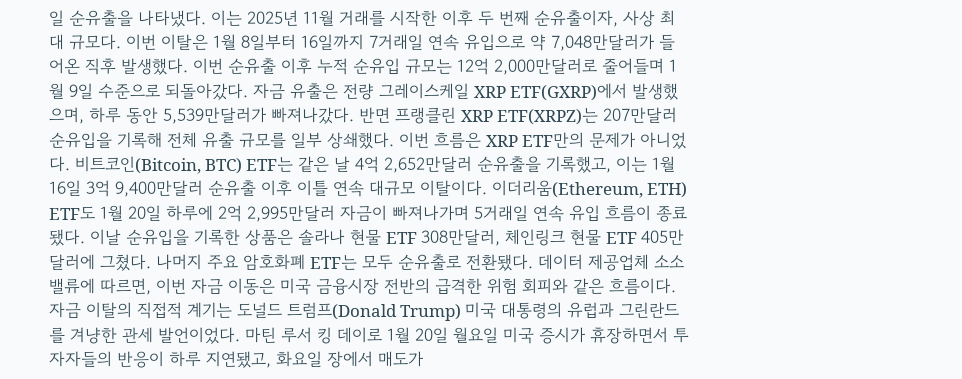일 순유출을 나타냈다. 이는 2025년 11월 거래를 시작한 이후 두 번째 순유출이자, 사상 최대 규모다. 이번 이탈은 1월 8일부터 16일까지 7거래일 연속 유입으로 약 7,048만달러가 들어온 직후 발생했다. 이번 순유출 이후 누적 순유입 규모는 12억 2,000만달러로 줄어들며 1월 9일 수준으로 되돌아갔다. 자금 유출은 전량 그레이스케일 XRP ETF(GXRP)에서 발생했으며, 하루 동안 5,539만달러가 빠져나갔다. 반면 프랭클린 XRP ETF(XRPZ)는 207만달러 순유입을 기록해 전체 유출 규모를 일부 상쇄했다. 이번 흐름은 XRP ETF만의 문제가 아니었다. 비트코인(Bitcoin, BTC) ETF는 같은 날 4억 2,652만달러 순유출을 기록했고, 이는 1월 16일 3억 9,400만달러 순유출 이후 이틀 연속 대규모 이탈이다. 이더리움(Ethereum, ETH) ETF도 1월 20일 하루에 2억 2,995만달러 자금이 빠져나가며 5거래일 연속 유입 흐름이 종료됐다. 이날 순유입을 기록한 상품은 솔라나 현물 ETF 308만달러, 체인링크 현물 ETF 405만달러에 그쳤다. 나머지 주요 암호화폐 ETF는 모두 순유출로 전환됐다. 데이터 제공업체 소소밸류에 따르면, 이번 자금 이동은 미국 금융시장 전반의 급격한 위험 회피와 같은 흐름이다. 자금 이탈의 직접적 계기는 도널드 트럼프(Donald Trump) 미국 대통령의 유럽과 그린란드를 겨냥한 관세 발언이었다. 마틴 루서 킹 데이로 1월 20일 월요일 미국 증시가 휴장하면서 투자자들의 반응이 하루 지연됐고, 화요일 장에서 매도가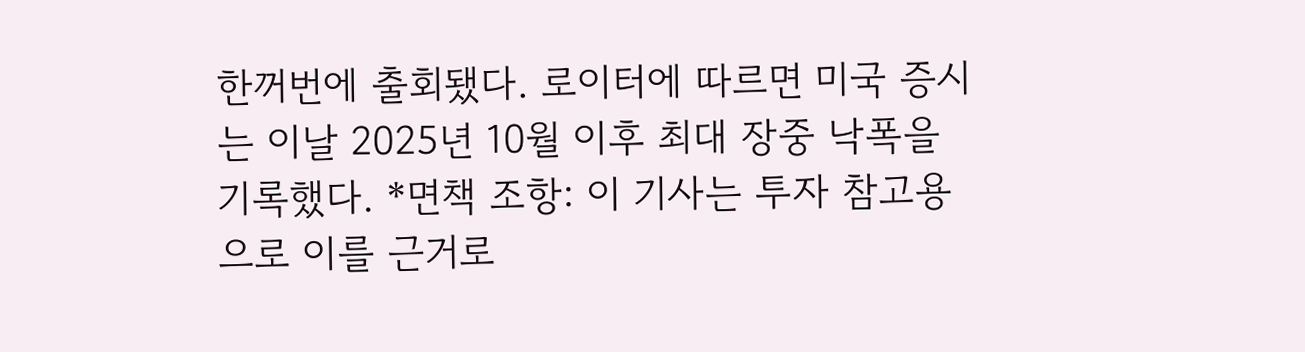한꺼번에 출회됐다. 로이터에 따르면 미국 증시는 이날 2025년 10월 이후 최대 장중 낙폭을 기록했다. *면책 조항: 이 기사는 투자 참고용으로 이를 근거로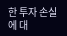한 투자 손실에 대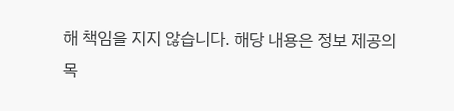해 책임을 지지 않습니다. 해당 내용은 정보 제공의 목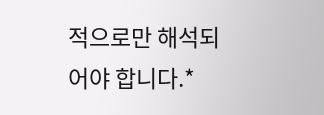적으로만 해석되어야 합니다.*